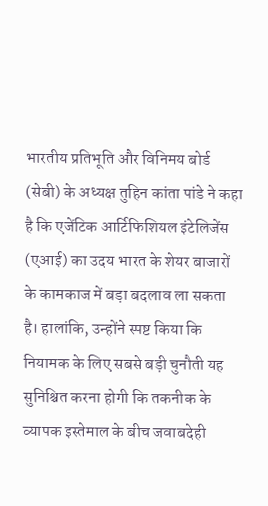भारतीय प्रतिभूति और विनिमय बोर्ड (सेबी) के अध्यक्ष तुहिन कांता पांडे ने कहा है कि एजेंटिक आर्टिफिशियल इंटेलिजेंस (एआई) का उदय भारत के शेयर बाजारों के कामकाज में बड़ा बदलाव ला सकता है। हालांकि, उन्होंने स्पष्ट किया कि नियामक के लिए सबसे बड़ी चुनौती यह सुनिश्चित करना होगी कि तकनीक के व्यापक इस्तेमाल के बीच जवाबदेही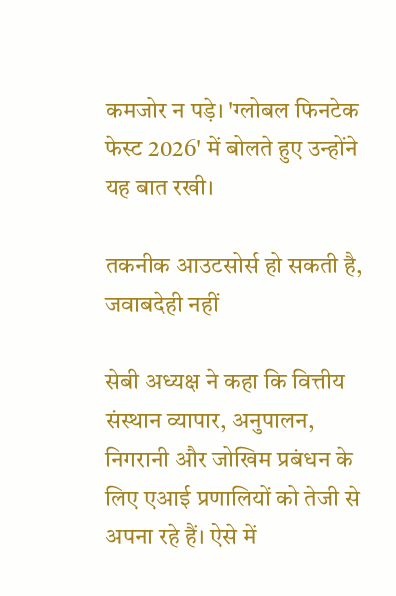कमजोर न पड़े। 'ग्लोबल फिनटेक फेस्ट 2026' में बोलते हुए उन्होंने यह बात रखी।

तकनीक आउटसोर्स हो सकती है, जवाबदेही नहीं

सेबी अध्यक्ष ने कहा कि वित्तीय संस्थान व्यापार, अनुपालन, निगरानी और जोखिम प्रबंधन के लिए एआई प्रणालियों को तेजी से अपना रहे हैं। ऐसे में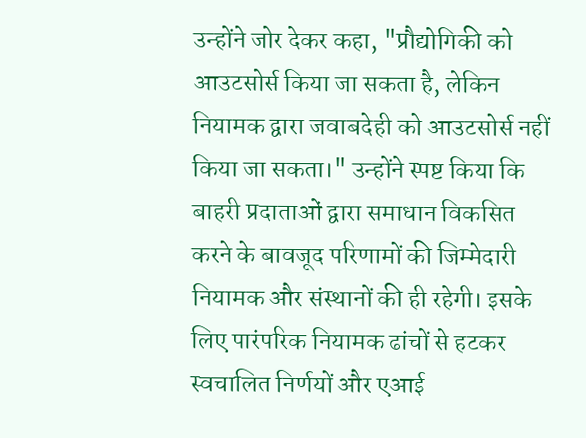उन्होंने जोर देकर कहा, "प्रौद्योगिकी को आउटसोर्स किया जा सकता है, लेकिन नियामक द्वारा जवाबदेही को आउटसोर्स नहीं किया जा सकता।" उन्होंने स्पष्ट किया कि बाहरी प्रदाताओं द्वारा समाधान विकसित करने के बावजूद परिणामों की जिम्मेदारी नियामक और संस्थानों की ही रहेगी। इसके लिए पारंपरिक नियामक ढांचों से हटकर स्वचालित निर्णयों और एआई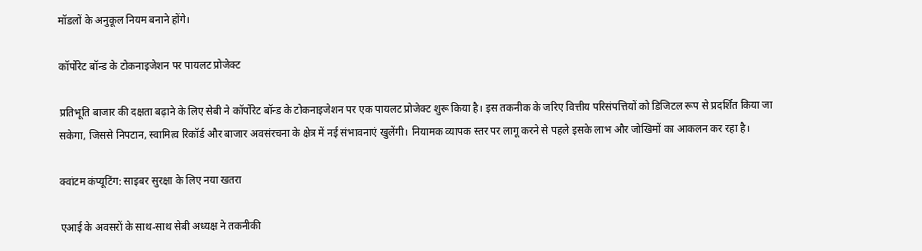मॉडलों के अनुकूल नियम बनाने होंगे।

कॉर्पोरेट बॉन्ड के टोकनाइजेशन पर पायलट प्रोजेक्ट

प्रतिभूति बाजार की दक्षता बढ़ाने के लिए सेबी ने कॉर्पोरेट बॉन्ड के टोकनाइजेशन पर एक पायलट प्रोजेक्ट शुरू किया है। इस तकनीक के जरिए वित्तीय परिसंपत्तियों को डिजिटल रूप से प्रदर्शित किया जा सकेगा, जिससे निपटान, स्वामित्व रिकॉर्ड और बाजार अवसंरचना के क्षेत्र में नई संभावनाएं खुलेंगी। नियामक व्यापक स्तर पर लागू करने से पहले इसके लाभ और जोखिमों का आकलन कर रहा है।

क्वांटम कंप्यूटिंग: साइबर सुरक्षा के लिए नया खतरा

एआई के अवसरों के साथ-साथ सेबी अध्यक्ष ने तकनीकी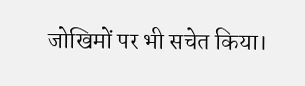जोखिमों पर भी सचेत किया।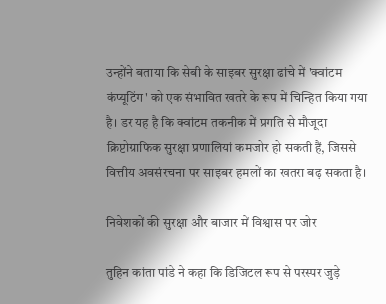उन्होंने बताया कि सेबी के साइबर सुरक्षा ढांचे में 'क्वांटम कंप्यूटिंग' को एक संभावित खतरे के रूप में चिन्हित किया गया है। डर यह है कि क्वांटम तकनीक में प्रगति से मौजूदा क्रिप्टोग्राफिक सुरक्षा प्रणालियां कमजोर हो सकती हैं, जिससे वित्तीय अवसंरचना पर साइबर हमलों का खतरा बढ़ सकता है।

निवेशकों की सुरक्षा और बाजार में विश्वास पर जोर

तुहिन कांता पांडे ने कहा कि डिजिटल रूप से परस्पर जुड़े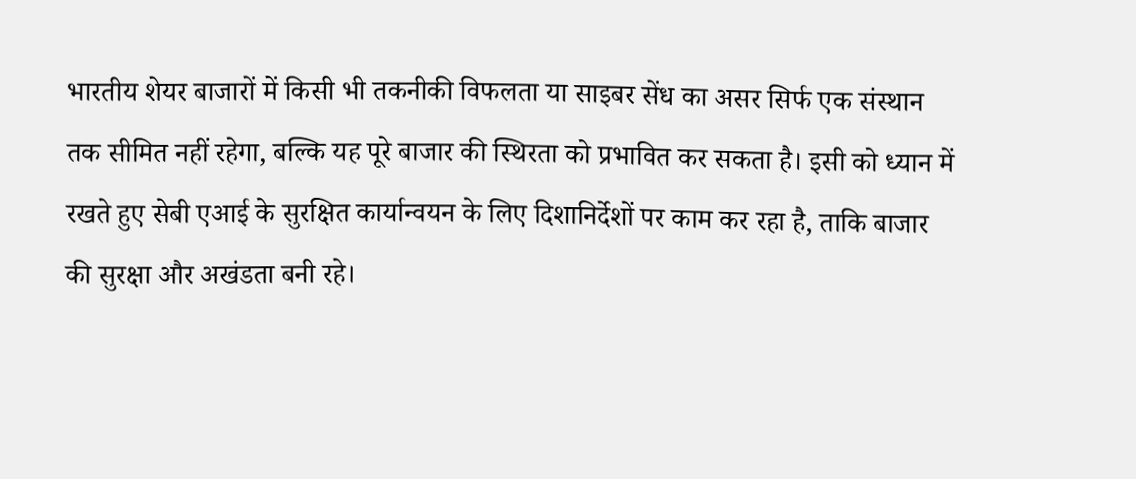भारतीय शेयर बाजारों में किसी भी तकनीकी विफलता या साइबर सेंध का असर सिर्फ एक संस्थान तक सीमित नहीं रहेगा, बल्कि यह पूरे बाजार की स्थिरता को प्रभावित कर सकता है। इसी को ध्यान में रखते हुए सेबी एआई के सुरक्षित कार्यान्वयन के लिए दिशानिर्देशों पर काम कर रहा है, ताकि बाजार की सुरक्षा और अखंडता बनी रहे।